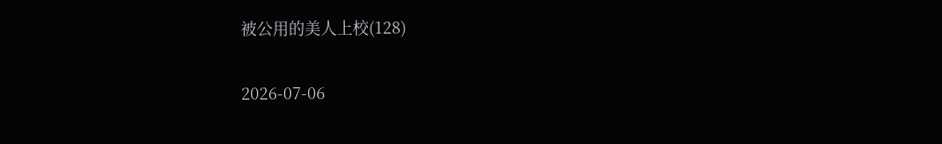被公用的美人上校(128)

2026-07-06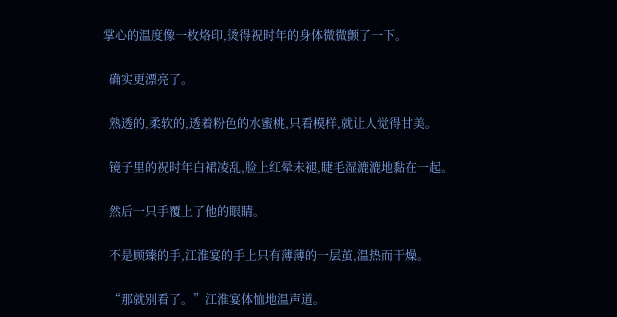掌心的温度像一枚烙印,烫得祝时年的身体微微颤了一下。

  确实更漂亮了。

  熟透的,柔软的,透着粉色的水蜜桃,只看模样,就让人觉得甘美。

  镜子里的祝时年白裙凌乱,脸上红晕未褪,睫毛湿漉漉地黏在一起。

  然后一只手覆上了他的眼睛。

  不是顾臻的手,江淮宴的手上只有薄薄的一层茧,温热而干燥。

  “那就别看了。”江淮宴体恤地温声道。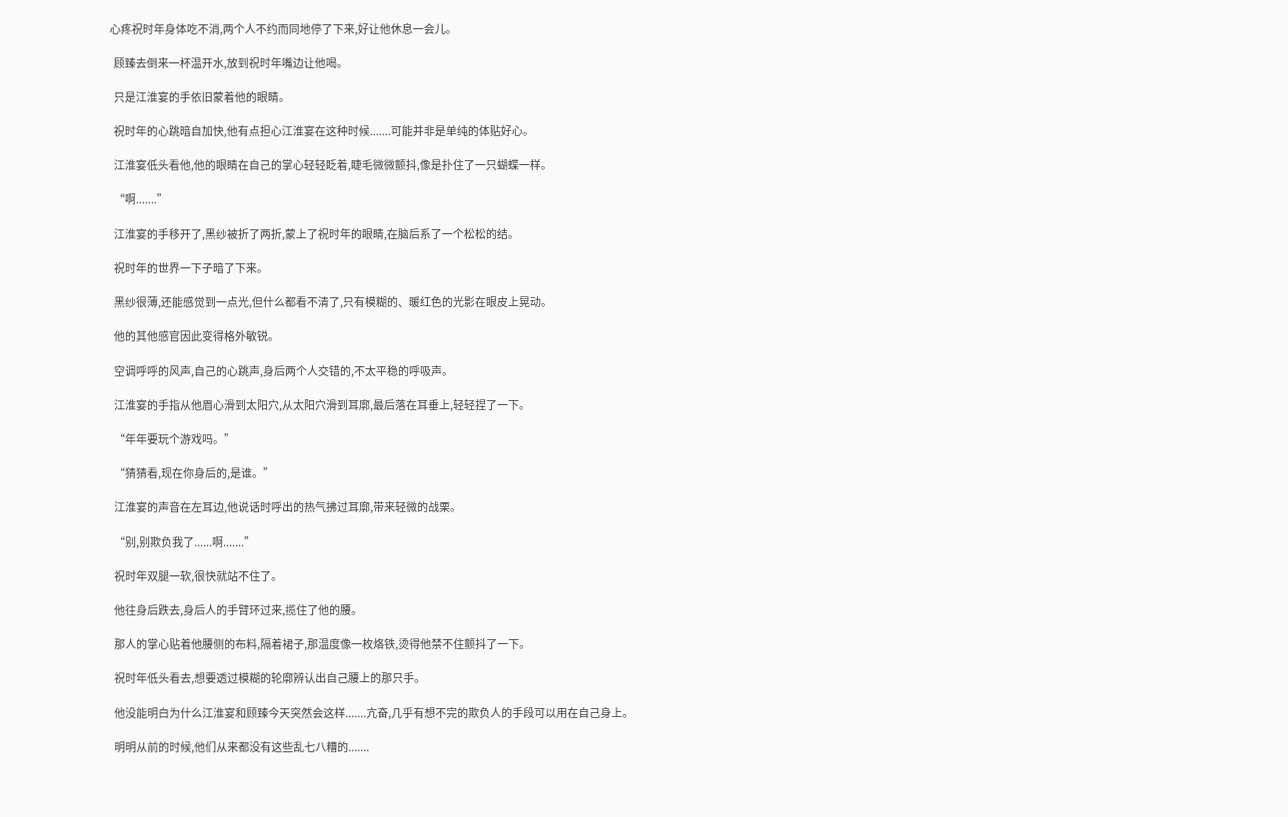心疼祝时年身体吃不消,两个人不约而同地停了下来,好让他休息一会儿。

  顾臻去倒来一杯温开水,放到祝时年嘴边让他喝。

  只是江淮宴的手依旧蒙着他的眼睛。

  祝时年的心跳暗自加快,他有点担心江淮宴在这种时候.......可能并非是单纯的体贴好心。

  江淮宴低头看他,他的眼睛在自己的掌心轻轻眨着,睫毛微微颤抖,像是扑住了一只蝴蝶一样。

  “啊.......”

  江淮宴的手移开了,黑纱被折了两折,蒙上了祝时年的眼睛,在脑后系了一个松松的结。

  祝时年的世界一下子暗了下来。

  黑纱很薄,还能感觉到一点光,但什么都看不清了,只有模糊的、暖红色的光影在眼皮上晃动。

  他的其他感官因此变得格外敏锐。

  空调呼呼的风声,自己的心跳声,身后两个人交错的,不太平稳的呼吸声。

  江淮宴的手指从他眉心滑到太阳穴,从太阳穴滑到耳廓,最后落在耳垂上,轻轻捏了一下。

  “年年要玩个游戏吗。”

  “猜猜看,现在你身后的,是谁。”

  江淮宴的声音在左耳边,他说话时呼出的热气拂过耳廓,带来轻微的战栗。

  “别,别欺负我了......啊.......”

  祝时年双腿一软,很快就站不住了。

  他往身后跌去,身后人的手臂环过来,揽住了他的腰。

  那人的掌心贴着他腰侧的布料,隔着裙子,那温度像一枚烙铁,烫得他禁不住颤抖了一下。

  祝时年低头看去,想要透过模糊的轮廓辨认出自己腰上的那只手。

  他没能明白为什么江淮宴和顾臻今天突然会这样.......亢奋,几乎有想不完的欺负人的手段可以用在自己身上。

  明明从前的时候,他们从来都没有这些乱七八糟的.......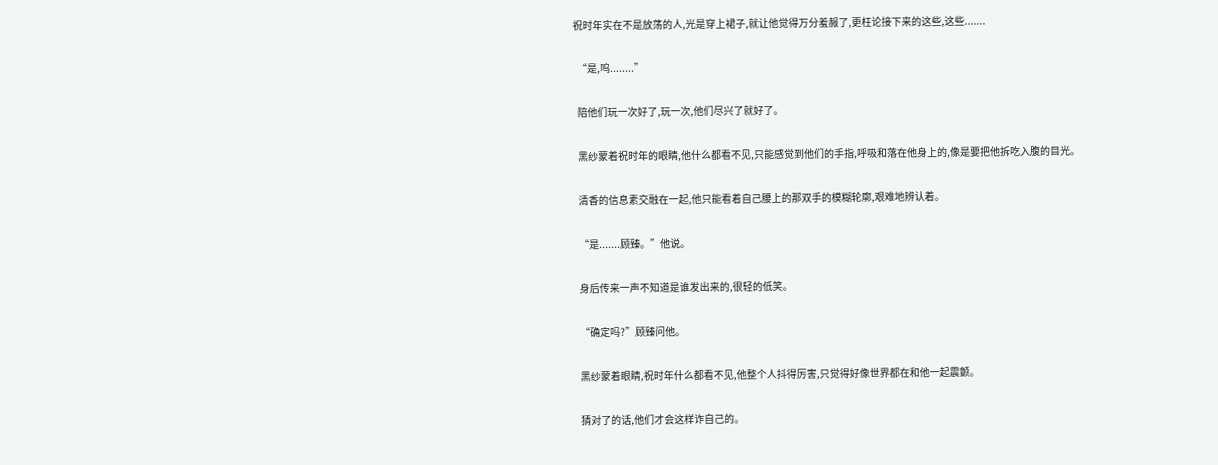祝时年实在不是放荡的人,光是穿上裙子,就让他觉得万分羞赧了,更枉论接下来的这些,这些.......

  “是,呜........”

  陪他们玩一次好了,玩一次,他们尽兴了就好了。

  黑纱蒙着祝时年的眼睛,他什么都看不见,只能感觉到他们的手指,呼吸和落在他身上的,像是要把他拆吃入腹的目光。

  清香的信息素交融在一起,他只能看着自己腰上的那双手的模糊轮廓,艰难地辨认着。

  “是.......顾臻。”他说。

  身后传来一声不知道是谁发出来的,很轻的低笑。

  “确定吗?”顾臻问他。

  黑纱蒙着眼睛,祝时年什么都看不见,他整个人抖得厉害,只觉得好像世界都在和他一起震颤。

  猜对了的话,他们才会这样诈自己的。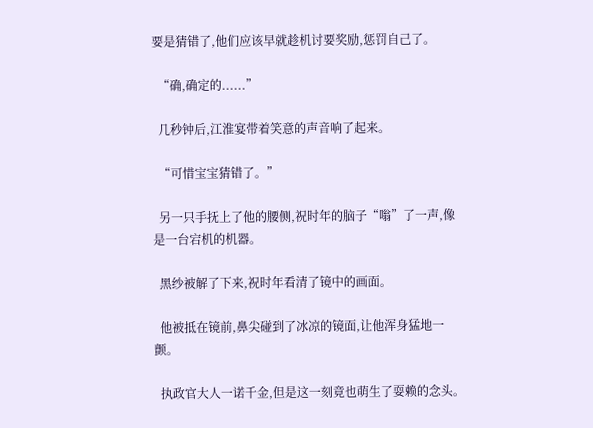要是猜错了,他们应该早就趁机讨要奖励,惩罚自己了。

  “确,确定的......”

  几秒钟后,江淮宴带着笑意的声音响了起来。

  “可惜宝宝猜错了。”

  另一只手抚上了他的腰侧,祝时年的脑子“嗡”了一声,像是一台宕机的机器。

  黑纱被解了下来,祝时年看清了镜中的画面。

  他被抵在镜前,鼻尖碰到了冰凉的镜面,让他浑身猛地一颤。

  执政官大人一诺千金,但是这一刻竟也萌生了耍赖的念头。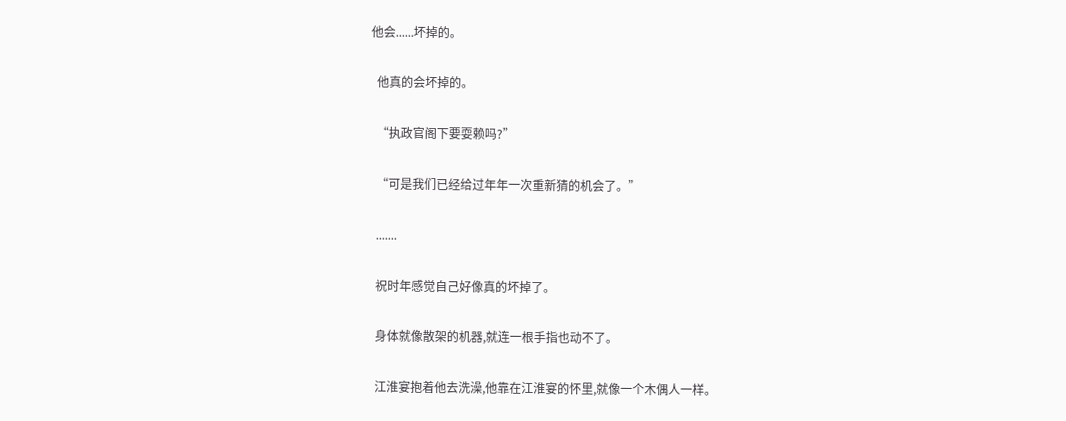他会......坏掉的。

  他真的会坏掉的。

  “执政官阁下要耍赖吗?”

  “可是我们已经给过年年一次重新猜的机会了。”

  .......

  祝时年感觉自己好像真的坏掉了。

  身体就像散架的机器,就连一根手指也动不了。

  江淮宴抱着他去洗澡,他靠在江淮宴的怀里,就像一个木偶人一样。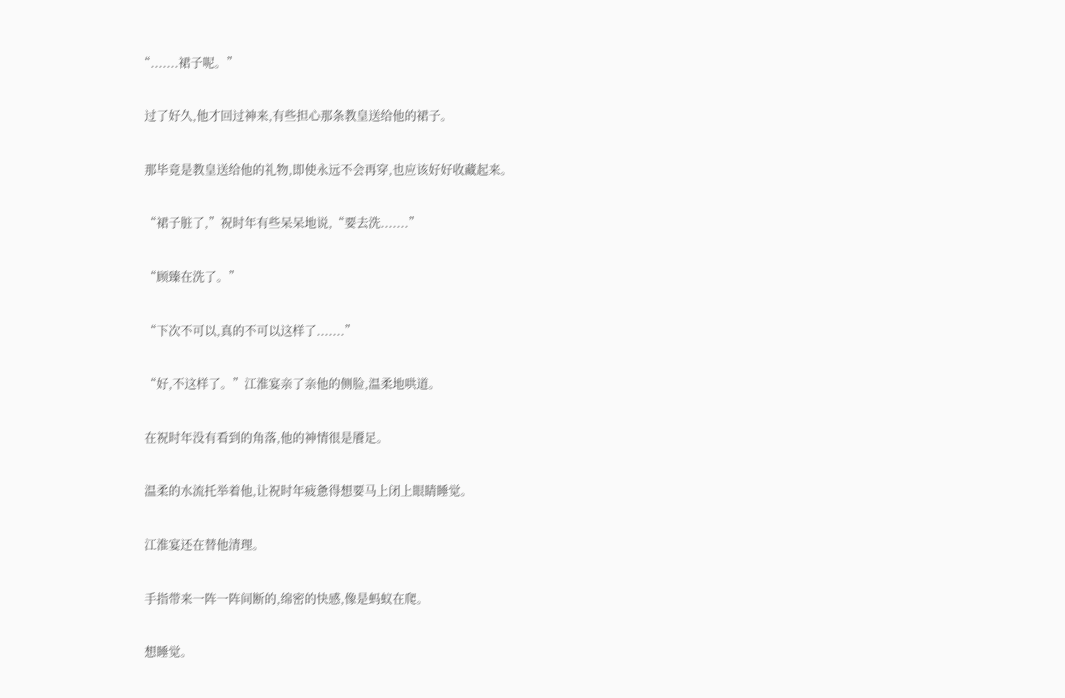“.......裙子呢。”

  过了好久,他才回过神来,有些担心那条教皇送给他的裙子。

  那毕竟是教皇送给他的礼物,即使永远不会再穿,也应该好好收藏起来。

  “裙子脏了,”祝时年有些呆呆地说,“要去洗.......”

  “顾臻在洗了。”

  “下次不可以,真的不可以这样了.......”

  “好,不这样了。”江淮宴亲了亲他的侧脸,温柔地哄道。

  在祝时年没有看到的角落,他的神情很是餍足。

  温柔的水流托举着他,让祝时年疲惫得想要马上闭上眼睛睡觉。

  江淮宴还在替他清理。

  手指带来一阵一阵间断的,绵密的快感,像是蚂蚁在爬。

  想睡觉。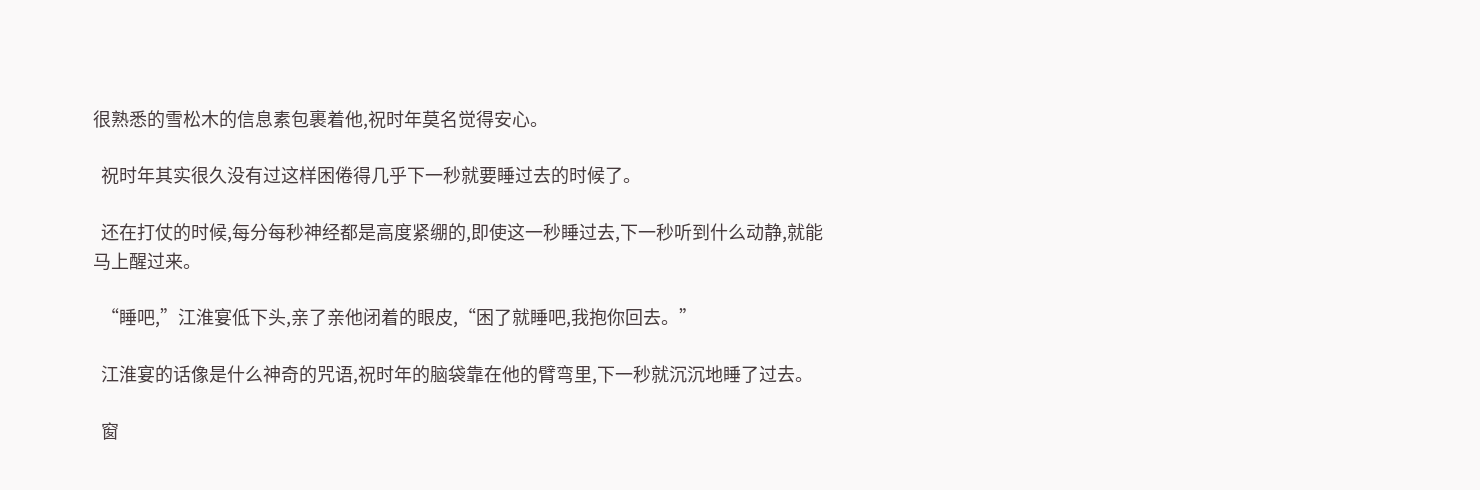很熟悉的雪松木的信息素包裹着他,祝时年莫名觉得安心。

  祝时年其实很久没有过这样困倦得几乎下一秒就要睡过去的时候了。

  还在打仗的时候,每分每秒神经都是高度紧绷的,即使这一秒睡过去,下一秒听到什么动静,就能马上醒过来。

  “睡吧,”江淮宴低下头,亲了亲他闭着的眼皮,“困了就睡吧,我抱你回去。”

  江淮宴的话像是什么神奇的咒语,祝时年的脑袋靠在他的臂弯里,下一秒就沉沉地睡了过去。

  窗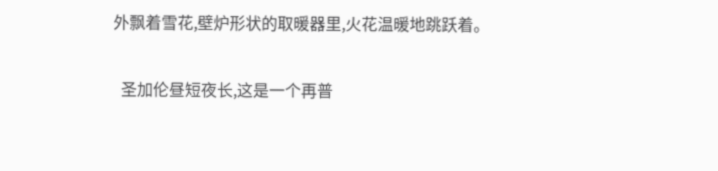外飘着雪花,壁炉形状的取暖器里,火花温暖地跳跃着。

  圣加伦昼短夜长,这是一个再普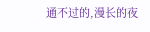通不过的,漫长的夜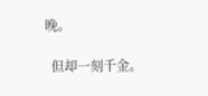晚。

  但却一刻千金。